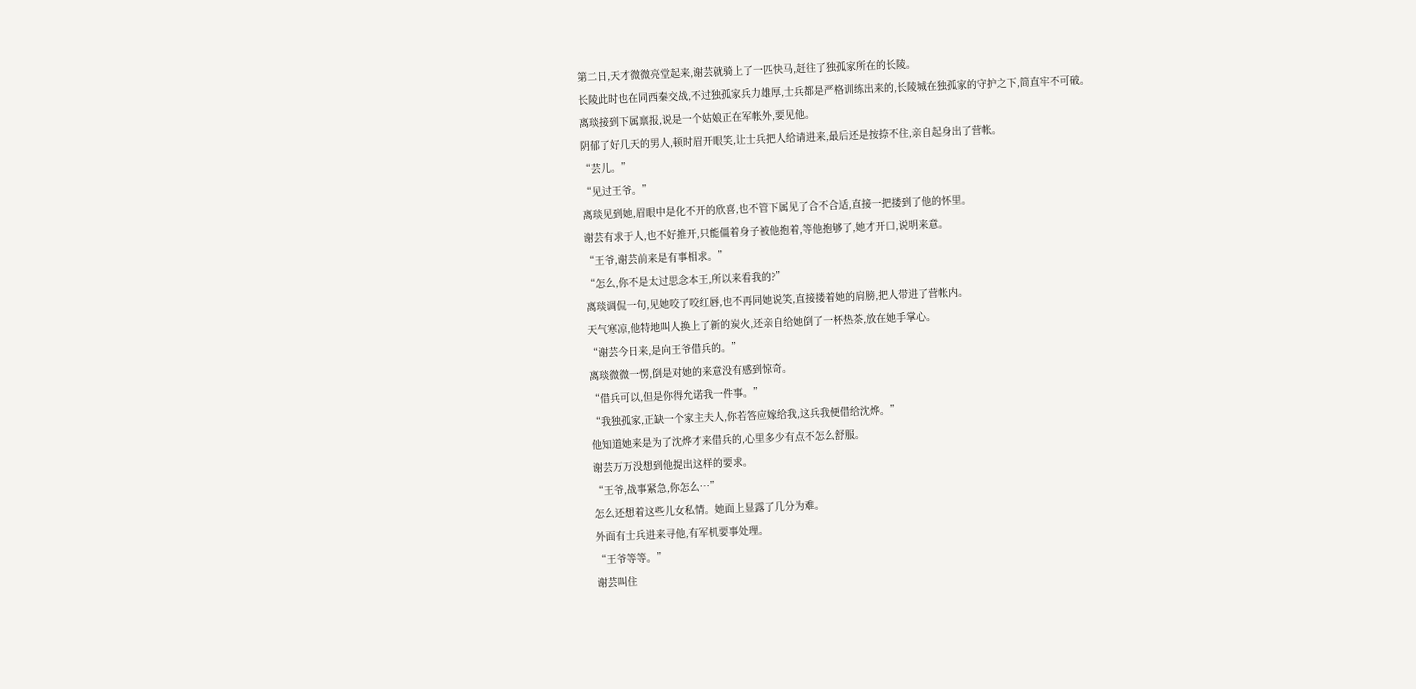第二日,天才微微亮堂起来,谢芸就骑上了一匹快马,赶往了独孤家所在的长陵。
长陵此时也在同西秦交战,不过独孤家兵力雄厚,士兵都是严格训练出来的,长陵城在独孤家的守护之下,简直牢不可破。
离琰接到下属禀报,说是一个姑娘正在军帐外,要见他。
阴郁了好几天的男人,顿时眉开眼笑,让士兵把人给请进来,最后还是按捺不住,亲自起身出了营帐。
“芸儿。”
“见过王爷。”
离琰见到她,眉眼中是化不开的欣喜,也不管下属见了合不合适,直接一把搂到了他的怀里。
谢芸有求于人,也不好推开,只能僵着身子被他抱着,等他抱够了,她才开口,说明来意。
“王爷,谢芸前来是有事相求。”
“怎么,你不是太过思念本王,所以来看我的?”
离琰调侃一句,见她咬了咬红唇,也不再同她说笑,直接搂着她的肩膀,把人带进了营帐内。
天气寒凉,他特地叫人换上了新的炭火,还亲自给她倒了一杯热茶,放在她手掌心。
“谢芸今日来,是向王爷借兵的。”
离琰微微一愣,倒是对她的来意没有感到惊奇。
“借兵可以,但是你得允诺我一件事。”
“我独孤家,正缺一个家主夫人,你若答应嫁给我,这兵我便借给沈烨。”
他知道她来是为了沈烨才来借兵的,心里多少有点不怎么舒服。
谢芸万万没想到他提出这样的要求。
“王爷,战事紧急,你怎么…”
怎么还想着这些儿女私情。她面上显露了几分为难。
外面有士兵进来寻他,有军机要事处理。
“王爷等等。”
谢芸叫住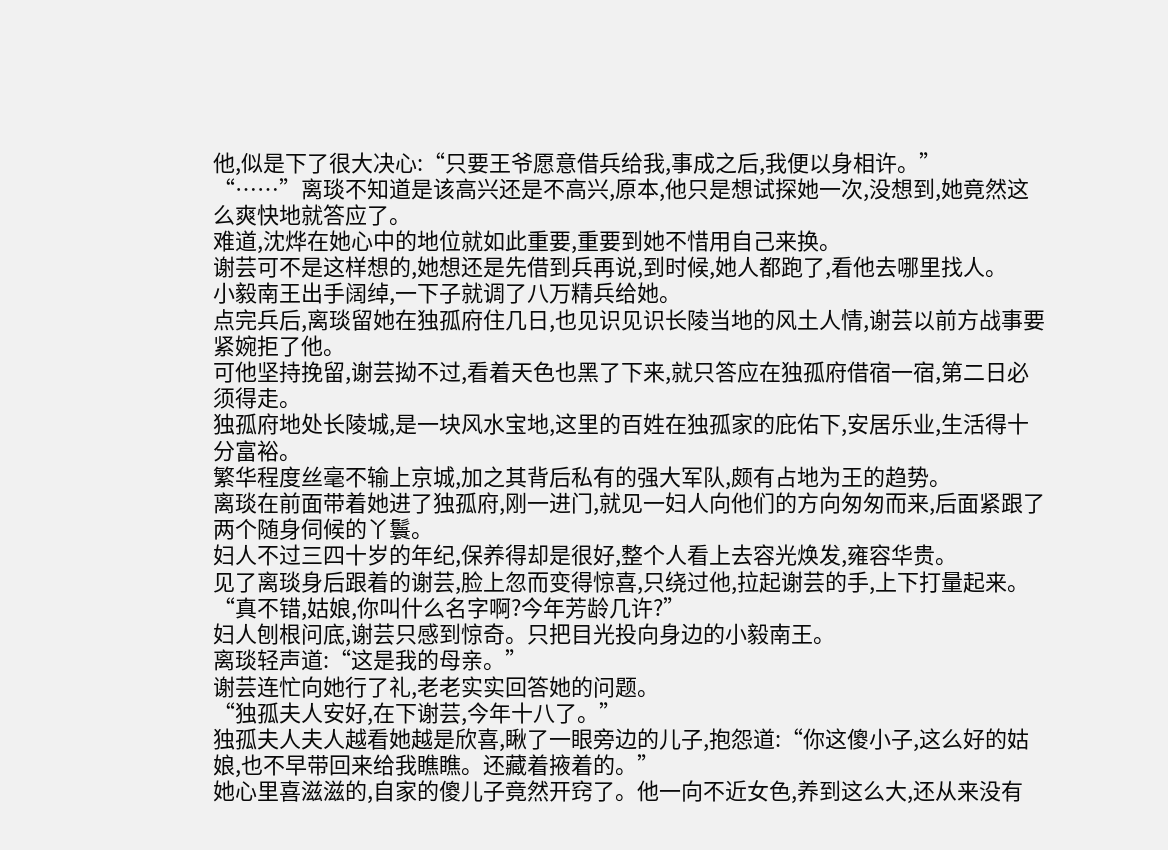他,似是下了很大决心:“只要王爷愿意借兵给我,事成之后,我便以身相许。”
“……”离琰不知道是该高兴还是不高兴,原本,他只是想试探她一次,没想到,她竟然这么爽快地就答应了。
难道,沈烨在她心中的地位就如此重要,重要到她不惜用自己来换。
谢芸可不是这样想的,她想还是先借到兵再说,到时候,她人都跑了,看他去哪里找人。
小毅南王出手阔绰,一下子就调了八万精兵给她。
点完兵后,离琰留她在独孤府住几日,也见识见识长陵当地的风土人情,谢芸以前方战事要紧婉拒了他。
可他坚持挽留,谢芸拗不过,看着天色也黑了下来,就只答应在独孤府借宿一宿,第二日必须得走。
独孤府地处长陵城,是一块风水宝地,这里的百姓在独孤家的庇佑下,安居乐业,生活得十分富裕。
繁华程度丝毫不输上京城,加之其背后私有的强大军队,颇有占地为王的趋势。
离琰在前面带着她进了独孤府,刚一进门,就见一妇人向他们的方向匆匆而来,后面紧跟了两个随身伺候的丫鬟。
妇人不过三四十岁的年纪,保养得却是很好,整个人看上去容光焕发,雍容华贵。
见了离琰身后跟着的谢芸,脸上忽而变得惊喜,只绕过他,拉起谢芸的手,上下打量起来。
“真不错,姑娘,你叫什么名字啊?今年芳龄几许?”
妇人刨根问底,谢芸只感到惊奇。只把目光投向身边的小毅南王。
离琰轻声道:“这是我的母亲。”
谢芸连忙向她行了礼,老老实实回答她的问题。
“独孤夫人安好,在下谢芸,今年十八了。”
独孤夫人夫人越看她越是欣喜,瞅了一眼旁边的儿子,抱怨道:“你这傻小子,这么好的姑娘,也不早带回来给我瞧瞧。还藏着掖着的。”
她心里喜滋滋的,自家的傻儿子竟然开窍了。他一向不近女色,养到这么大,还从来没有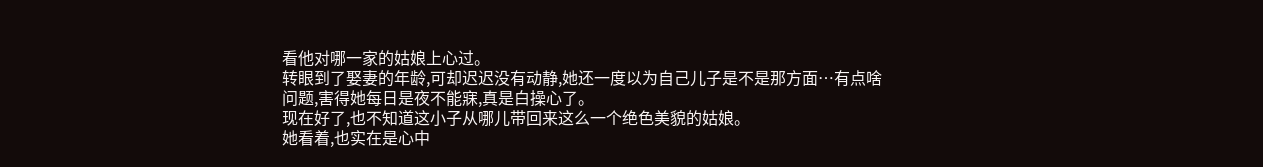看他对哪一家的姑娘上心过。
转眼到了娶妻的年龄,可却迟迟没有动静,她还一度以为自己儿子是不是那方面…有点啥问题,害得她每日是夜不能寐,真是白操心了。
现在好了,也不知道这小子从哪儿带回来这么一个绝色美貌的姑娘。
她看着,也实在是心中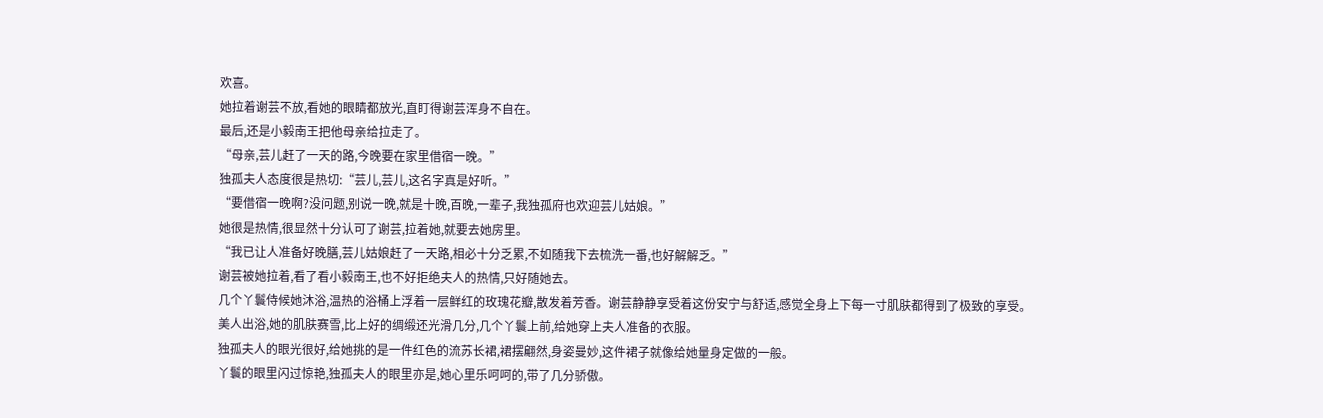欢喜。
她拉着谢芸不放,看她的眼睛都放光,直盯得谢芸浑身不自在。
最后,还是小毅南王把他母亲给拉走了。
“母亲,芸儿赶了一天的路,今晚要在家里借宿一晚。”
独孤夫人态度很是热切:“芸儿,芸儿,这名字真是好听。”
“要借宿一晚啊?没问题,别说一晚,就是十晚,百晚,一辈子,我独孤府也欢迎芸儿姑娘。”
她很是热情,很显然十分认可了谢芸,拉着她,就要去她房里。
“我已让人准备好晚膳,芸儿姑娘赶了一天路,相必十分乏累,不如随我下去梳洗一番,也好解解乏。”
谢芸被她拉着,看了看小毅南王,也不好拒绝夫人的热情,只好随她去。
几个丫鬟侍候她沐浴,温热的浴桶上浮着一层鲜红的玫瑰花瓣,散发着芳香。谢芸静静享受着这份安宁与舒适,感觉全身上下每一寸肌肤都得到了极致的享受。
美人出浴,她的肌肤赛雪,比上好的绸缎还光滑几分,几个丫鬟上前,给她穿上夫人准备的衣服。
独孤夫人的眼光很好,给她挑的是一件红色的流苏长裙,裙摆翩然,身姿曼妙,这件裙子就像给她量身定做的一般。
丫鬟的眼里闪过惊艳,独孤夫人的眼里亦是,她心里乐呵呵的,带了几分骄傲。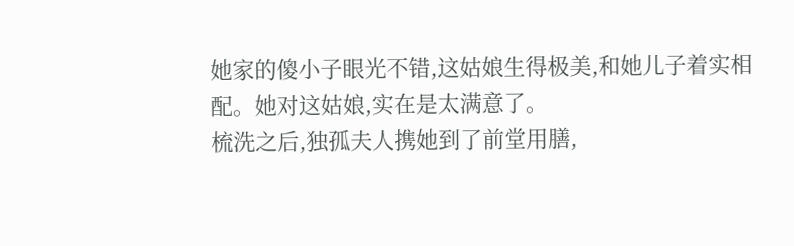她家的傻小子眼光不错,这姑娘生得极美,和她儿子着实相配。她对这姑娘,实在是太满意了。
梳洗之后,独孤夫人携她到了前堂用膳,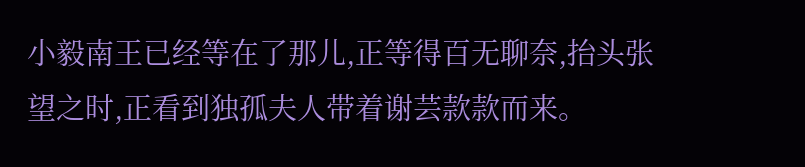小毅南王已经等在了那儿,正等得百无聊奈,抬头张望之时,正看到独孤夫人带着谢芸款款而来。